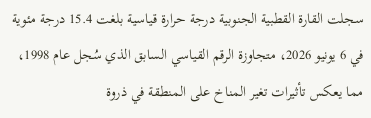سجلت القارة القطبية الجنوبية درجة حرارة قياسية بلغت 15.4 درجة مئوية في 6 يونيو 2026، متجاوزة الرقم القياسي السابق الذي سُجل عام 1998، مما يعكس تأثيرات تغير المناخ على المنطقة في ذروة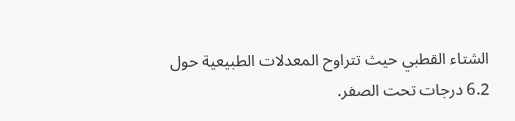الشتاء القطبي حيث تتراوح المعدلات الطبيعية حول 6.2 درجات تحت الصفر.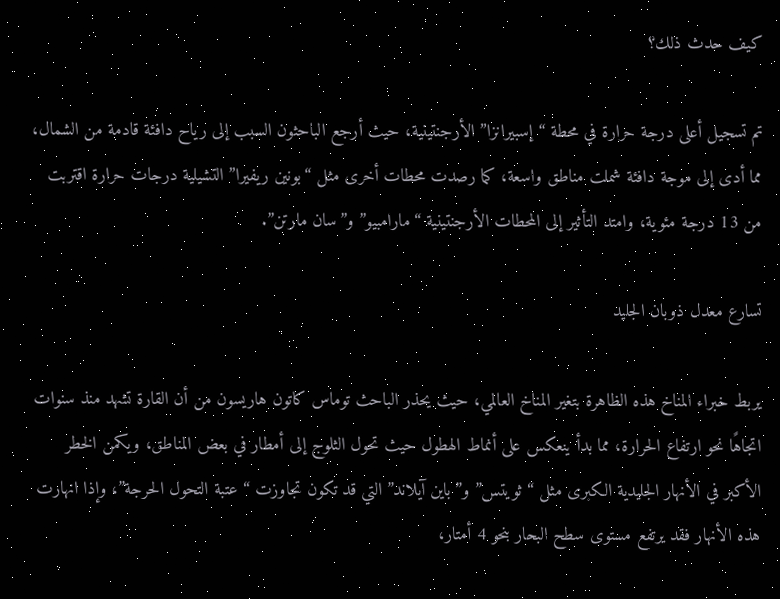كيف حدث ذلك؟

تم تسجيل أعلى درجة حرارة في محطة “إسبيرانزا” الأرجنتينية، حيث أرجع الباحثون السبب إلى رياح دافئة قادمة من الشمال، مما أدى إلى موجة دافئة شملت مناطق واسعة، كما رصدت محطات أخرى مثل “بونين ريفيرا” التشيلية درجات حرارة اقتربت من 13 درجة مئوية، وامتد التأثير إلى المحطات الأرجنتينية “مارامبيو” و”سان مارتن”.

تسارع معدل ذوبان الجليد

يربط خبراء المناخ هذه الظاهرة بتغير المناخ العالمي، حيث يحذر الباحث توماس كاتون هاريسون من أن القارة تشهد منذ سنوات اتجاهًا نحو ارتفاع الحرارة، مما بدأ ينعكس على أنماط الهطول حيث تحول الثلوج إلى أمطار في بعض المناطق، ويكمن الخطر الأكبر في الأنهار الجليدية الكبرى مثل “ثويتس” و”باين آيلاند” التي قد تكون تجاوزت “عتبة التحول الحرجة”، وإذا انهارت هذه الأنهار فقد يرتفع مستوى سطح البحار بنحو 4 أمتار،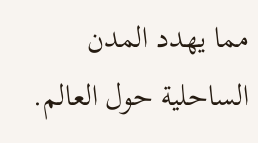مما يهدد المدن الساحلية حول العالم.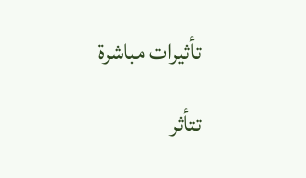تأثيرات مباشرة

تتأثر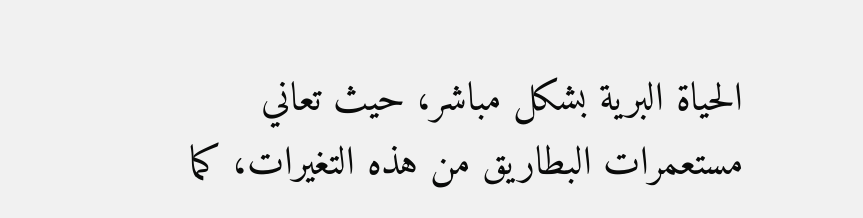الحياة البرية بشكل مباشر، حيث تعاني مستعمرات البطاريق من هذه التغيرات، كما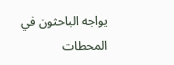يواجه الباحثون في المحطات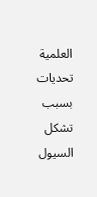العلمية تحديات بسبب تشكل السيول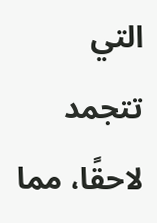التي تتجمد لاحقًا، مما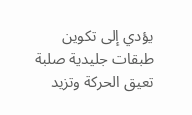يؤدي إلى تكوين طبقات جليدية صلبة تعيق الحركة وتزيد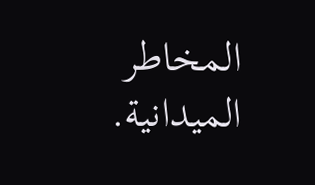المخاطر الميدانية.